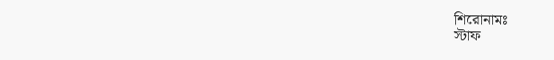শিরোনামঃ
স্টাফ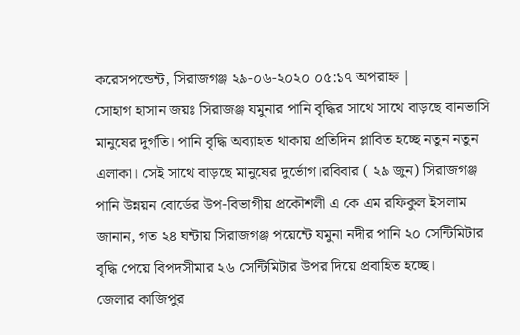করেসপন্ডেন্ট, সিরাজগঞ্জ ২৯-০৬-২০২০ ০৫:১৭ অপরাহ্ন |
সোহাগ হাসান জয়ঃ সিরাজঞ্জ যমুনার পানি বৃদ্ধির সাথে সাথে বাড়ছে বানভাসি মানুষের দুর্গতি। পানি বৃদ্ধি অব্যাহত থাকায় প্রতিদিন প্লাবিত হচ্ছে নতুন নতুন এলাকা। সেই সাথে বাড়ছে মানুষের দুর্ভোগ।রবিবার ( ২৯ জুন) সিরাজগঞ্জ পানি উন্নয়ন বোর্ডের উপ-বিভাগীয় প্রকৌশলী এ কে এম রফিকুল ইসলাম জানান, গত ২৪ ঘন্টায় সিরাজগঞ্জ পয়েন্টে যমুনা নদীর পানি ২০ সেন্টিমিটার বৃদ্ধি পেয়ে বিপদসীমার ২৬ সেন্টিমিটার উপর দিয়ে প্রবাহিত হচ্ছে।
জেলার কাজিপুর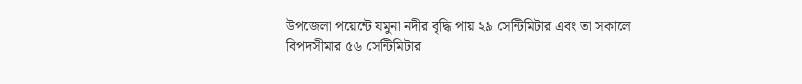উপজেলা পয়েন্টে যমুনা নদীর বৃদ্ধি পায় ২৯ সেন্টিমিটার এবং তা সকালে বিপদসীমার ৫৬ সেন্টিমিটার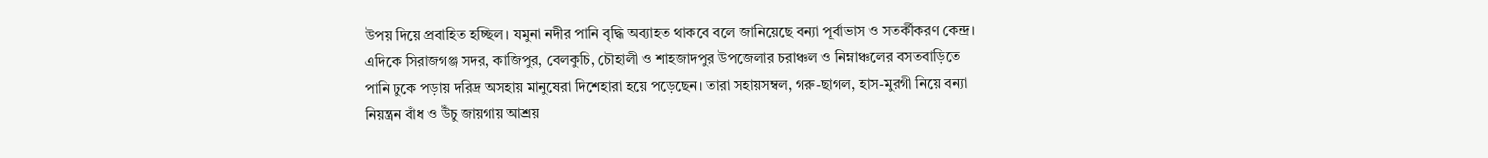উপয় দিয়ে প্রবাহিত হচ্ছিল। যমুনা নদীর পানি বৃদ্ধি অব্যাহত থাকবে বলে জানিয়েছে বন্যা পূর্বাভাস ও সতর্কীকরণ কেন্দ্র। এদিকে সিরাজগঞ্জ সদর, কাজিপুর, বেলকুচি, চৌহালী ও শাহজাদপুর উপজেলার চরাঞ্চল ও নিম্নাঞ্চলের বসতবাড়িতে পানি ঢুকে পড়ায় দরিদ্র অসহায় মানুষেরা দিশেহারা হয়ে পড়েছেন। তারা সহায়সম্বল, গরু-ছাগল, হাস-মুরগী নিয়ে বন্যা নিয়ন্ত্রন বাঁধ ও উঁচু জায়গায় আশ্রয়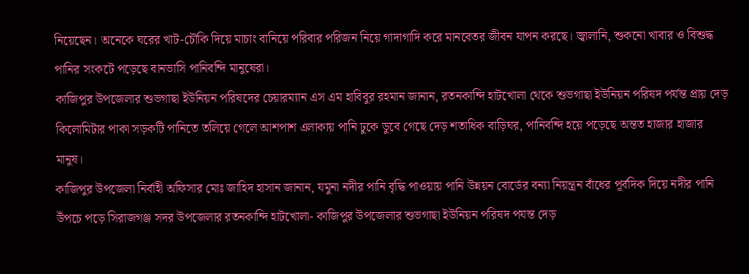নিয়েছেন। অনেকে ঘরের খাট-চৌকি দিয়ে মাচাং বানিয়ে পরিবার পরিজন নিয়ে গাদাগাদি করে মানবেতর জীবন যাপন করছে। জ্বালানি, শুকনো খাবার ও বিশুদ্ধ পানির সংকটে পড়েছে বানভাসি পানিবন্দি মানুষেরা।
কাজিপুর উপজেলার শুভগাছা ইউনিয়ন পরিষদের চেয়ারম্যান এস এম হাবিবুর রহমান জানান, রতনকান্দি হাটখোলা থেকে শুভগাছা ইউনিয়ন পরিষদ পর্যন্ত প্রায় দেড় কিলোমিটার পাকা সড়কটি পানিতে তলিয়ে গেলে আশপাশ এলাকায় পানি ঢুকে ডুবে গেছে দেড় শতাধিক বাড়িঘর, পানিবন্দি হয়ে পড়েছে অন্তত হাজার হাজার মানুষ।
কাজিপুর উপজেলা নির্বাহী অফিসার মোঃ জাহিদ হাসান জানান, যমুনা নদীর পানি বৃদ্ধি পাওয়ায় পানি উন্নয়ন বোর্ডের বন্যা নিয়ন্ত্রন বাঁধের পূর্বদিক দিয়ে নদীর পানি উঁপচে পড়ে সিরাজগঞ্জ সদর উপজেলার রতনকান্দি হাটখোলা- কাজিপুর উপজেলার শুভগাছা ইউনিয়ন পরিষদ পযন্ত দেড়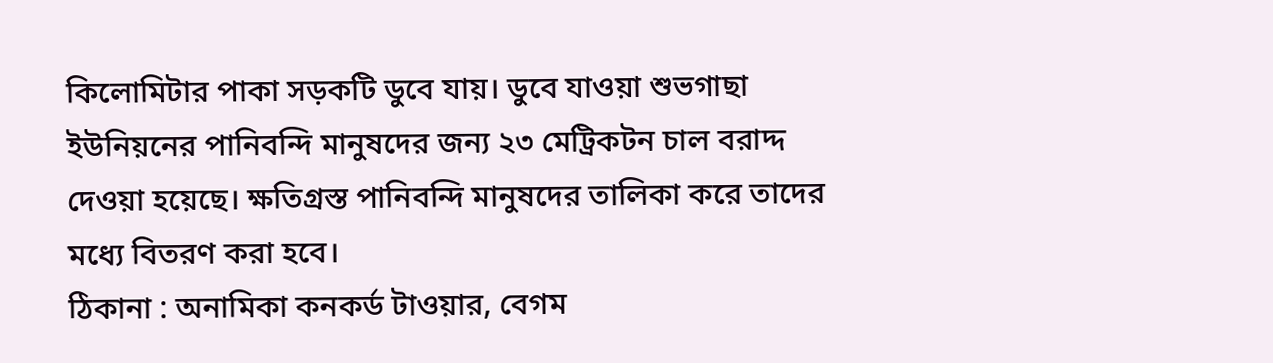কিলোমিটার পাকা সড়কটি ডুবে যায়। ডুবে যাওয়া শুভগাছা ইউনিয়নের পানিবন্দি মানুষদের জন্য ২৩ মেট্রিকটন চাল বরাদ্দ দেওয়া হয়েছে। ক্ষতিগ্রস্ত পানিবন্দি মানুষদের তালিকা করে তাদের মধ্যে বিতরণ করা হবে।
ঠিকানা : অনামিকা কনকর্ড টাওয়ার, বেগম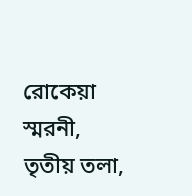রোকেয়া স্মরনী, তৃতীয় তলা,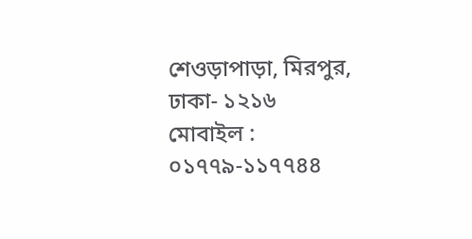শেওড়াপাড়া, মিরপুর, ঢাকা- ১২১৬
মোবাইল : ০১৭৭৯-১১৭৭৪৪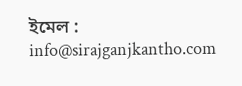ইমেল : info@sirajganjkantho.com